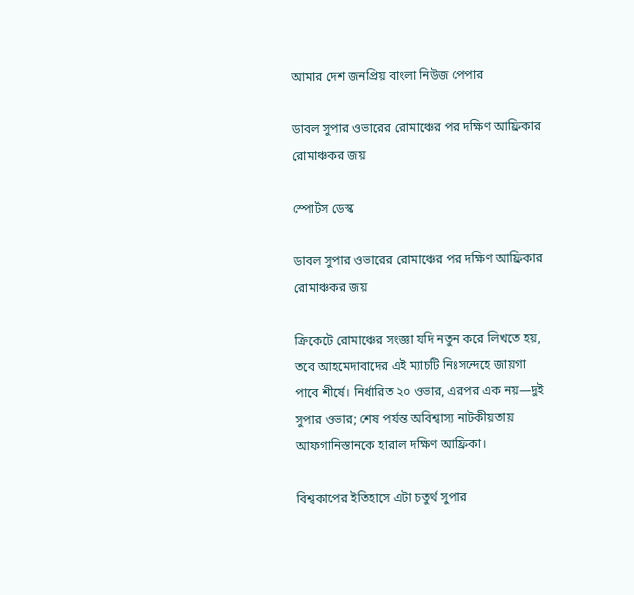আমার দেশ জনপ্রিয় বাংলা নিউজ পেপার

ডাবল সুপার ওভারের রোমাঞ্চের পর দক্ষিণ আফ্রিকার রোমাঞ্চকর জয়

স্পোর্টস ডেস্ক

ডাবল সুপার ওভারের রোমাঞ্চের পর দক্ষিণ আফ্রিকার রোমাঞ্চকর জয়

ক্রিকেটে রোমাঞ্চের সংজ্ঞা যদি নতুন করে লিখতে হয়, তবে আহমেদাবাদের এই ম্যাচটি নিঃসন্দেহে জায়গা পাবে শীর্ষে। নির্ধারিত ২০ ওভার, এরপর এক নয়—দুই সুপার ওভার; শেষ পর্যন্ত অবিশ্বাস্য নাটকীয়তায় আফগানিস্তানকে হারাল দক্ষিণ আফ্রিকা।

বিশ্বকাপের ইতিহাসে এটা চতুর্থ সুপার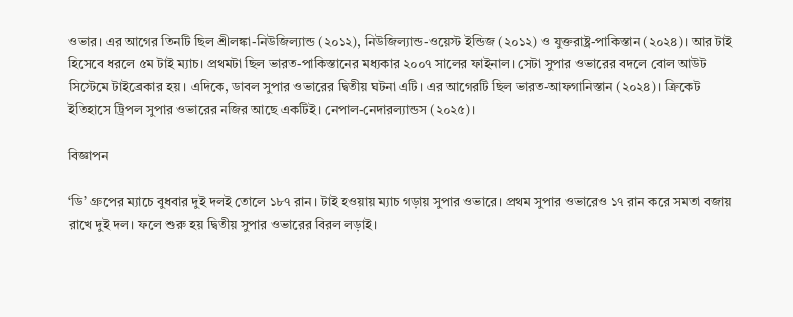ওভার। এর আগের তিনটি ছিল শ্রীলঙ্কা-নিউজিল্যান্ড (২০১২), নিউজিল্যান্ড-ওয়েস্ট ইন্ডিজ (২০১২) ও যুক্তরাষ্ট্র-পাকিস্তান (২০২৪)। আর টাই হিসেবে ধরলে ৫ম টাই ম্যাচ। প্রথমটা ছিল ভারত-পাকিস্তানের মধ্যকার ২০০৭ সালের ফাইনাল। সেটা সুপার ওভারের বদলে বোল আউট সিস্টেমে টাইব্রেকার হয়। এদিকে, ডাবল সুপার ওভারের দ্বিতীয় ঘটনা এটি। এর আগেরটি ছিল ভারত-আফগানিস্তান (২০২৪)। ক্রিকেট ইতিহাসে ট্রিপল সুপার ওভারের নজির আছে একটিই। নেপাল-নেদারল্যান্ডস (২০২৫)।

বিজ্ঞাপন

‘ডি’ গ্রুপের ম্যাচে বুধবার দুই দলই তোলে ১৮৭ রান। টাই হওয়ায় ম্যাচ গড়ায় সুপার ওভারে। প্রথম সুপার ওভারেও ১৭ রান করে সমতা বজায় রাখে দুই দল। ফলে শুরু হয় দ্বিতীয় সুপার ওভারের বিরল লড়াই।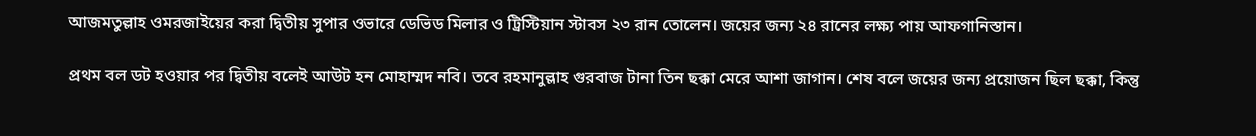আজমতুল্লাহ ওমরজাইয়ের করা দ্বিতীয় সুপার ওভারে ডেভিড মিলার ও ট্রিস্টিয়ান স্টাবস ২৩ রান তোলেন। জয়ের জন্য ২৪ রানের লক্ষ্য পায় আফগানিস্তান।

প্রথম বল ডট হওয়ার পর দ্বিতীয় বলেই আউট হন মোহাম্মদ নবি। তবে রহমানুল্লাহ গুরবাজ টানা তিন ছক্কা মেরে আশা জাগান। শেষ বলে জয়ের জন্য প্রয়োজন ছিল ছক্কা, কিন্তু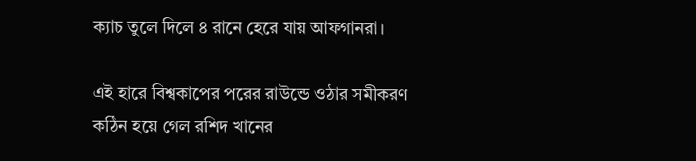ক্যাচ তুলে দিলে ৪ রানে হেরে যায় আফগানরা।

এই হারে বিশ্বকাপের পরের রাউন্ডে ওঠার সমীকরণ কঠিন হয়ে গেল রশিদ খানের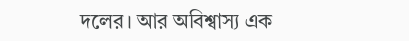দলের। আর অবিশ্বাস্য এক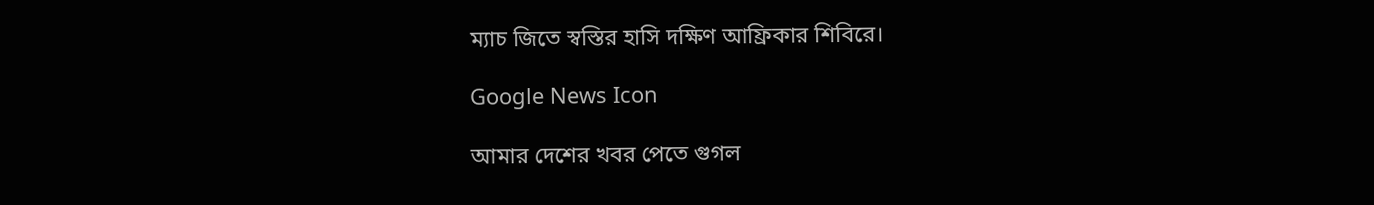ম্যাচ জিতে স্বস্তির হাসি দক্ষিণ আফ্রিকার শিবিরে।

Google News Icon

আমার দেশের খবর পেতে গুগল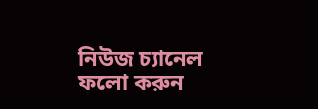নিউজ চ্যানেল ফলো করুন